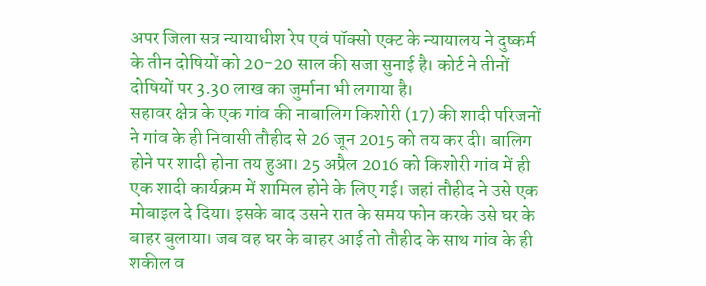अपर जिला सत्र न्यायाधीश रेप एवं पॉक्सो एक्ट के न्यायालय ने दुष्कर्म के तीन दोषियों को 20-20 साल की सजा सुनाई है। कोर्ट ने तीनों दोषियों पर 3.30 लाख का जुर्माना भी लगाया है।
सहावर क्षेत्र के एक गांव की नाबालिग किशोरी (17) की शादी परिजनों ने गांव के ही निवासी तौहीद से 26 जून 2015 को तय कर दी। बालिग होने पर शादी होना तय हुआ। 25 अप्रैल 2016 को किशोरी गांव में ही एक शादी कार्यक्रम में शामिल होने के लिए गई। जहां तौहीद ने उसे एक मोबाइल दे दिया। इसके बाद उसने रात के समय फोन करके उसे घर के बाहर बुलाया। जब वह घर के बाहर आई तो तौहीद के साथ गांव के ही शकील व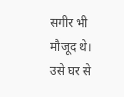सगीर भी मौजूद थे।
उसे घर से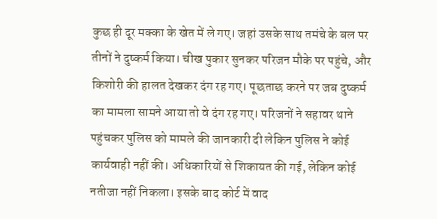कुछ ही दूर मक्का के खेत में ले गए। जहां उसके साथ तमंचे के बल पर तीनों ने दुष्कर्म किया। चीख पुकार सुनकर परिजन मौके पर पहुंचे, और किशोरी की हालत देखकर दंग रह गए। पूछताछ करने पर जब दुष्कर्म का मामला सामने आया तो वे दंग रह गए। परिजनों ने सहावर थाने पहुंचकर पुलिस को मामले की जानकारी दी लेकिन पुलिस ने कोई कार्यवाही नहीं की। अधिकारियों से शिकायत की गई, लेकिन कोई नतीजा नहीं निकला। इसके बाद कोर्ट में वाद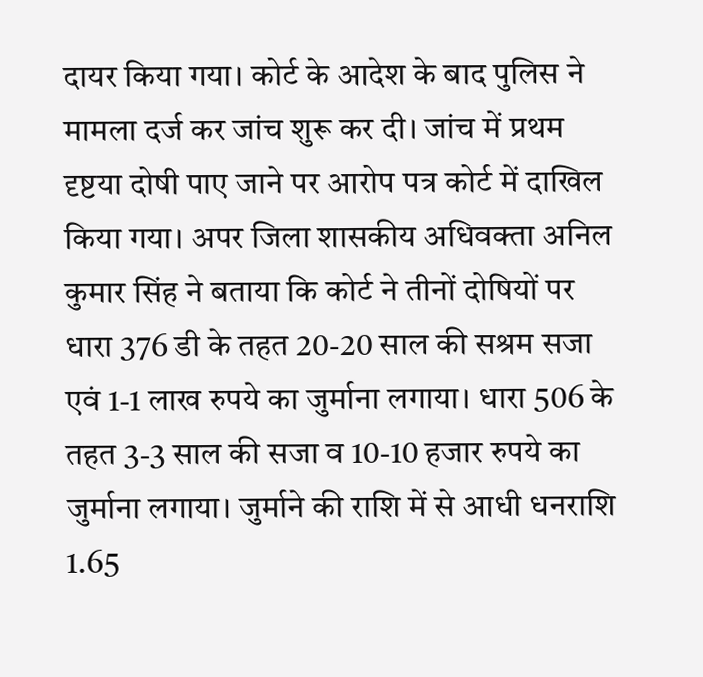दायर किया गया। कोर्ट के आदेश के बाद पुलिस ने मामला दर्ज कर जांच शुरू कर दी। जांच में प्रथम दृष्टया दोषी पाए जाने पर आरोप पत्र कोर्ट में दाखिल किया गया। अपर जिला शासकीय अधिवक्ता अनिल कुमार सिंह ने बताया कि कोर्ट ने तीनों दोषियों पर धारा 376 डी के तहत 20-20 साल की सश्रम सजा एवं 1-1 लाख रुपये का जुर्माना लगाया। धारा 506 के तहत 3-3 साल की सजा व 10-10 हजार रुपये का जुर्माना लगाया। जुर्माने की राशि में से आधी धनराशि 1.65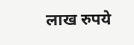लाख रुपये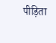पीड़िता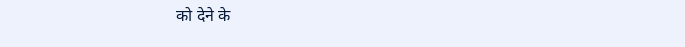को देने के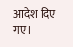आदेश दिए गए।